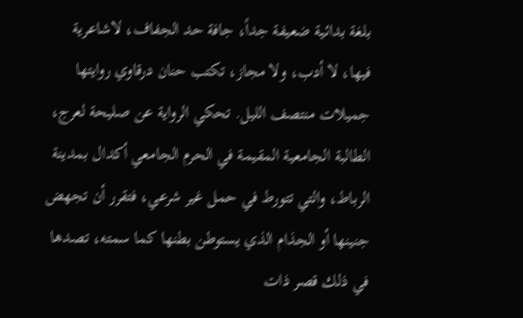بلغة بدائية ضعيفة جداً، جافة حد الجفاف، لاشاعرية فيها، لا أدب، ولا مجاز، تكتب حنان درقاوي روايتها جميلات منتصف الليل. تحكي الرواية عن صليحة لعرج، الطالبة الجامعية المقيمة في الحرم الجامعي أكدال بمدينة الرباط، والتي تتورط في حمل غير شرعي، فتقرر أن تجهض جنينها أو الجذام الذي يستوطن بطنها كما سمته، تصدها في ذلك قصر ذات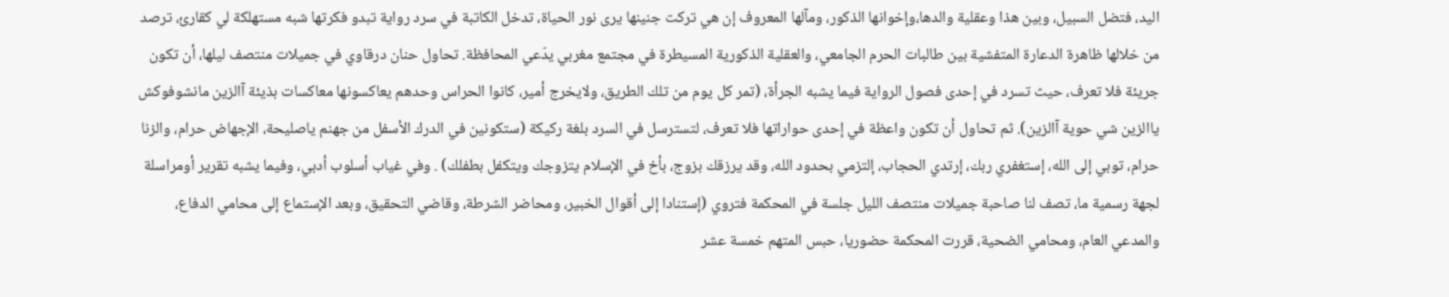اليد، فتضل السبيل، وبين هذا وعقلية والدها،وإخوانها الذكور، ومآلها المعروف إن هي تركت جنينها يرى نور الحياة، تدخل الكاتبة في سرد رواية تبدو فكرتها شبه مستهلكة لي كقارئ، ترصد من خلالها ظاهرة الدعارة المتفشية بين طالبات الحرم الجامعي، والعقلية الذكورية المسيطرة في مجتمع مغربي يدّعي المحافظة. تحاول حنان درقاوي في جميلات منتصف ليلها، أن تكون جريئة فلا تعرف، حيث تسرد في إحدى فصول الرواية فيما يشبه الجرأة، (تمر كل يوم من تلك الطريق، ولايخرج أمير، كانوا الحراس وحدهم يعاكسونها معاكسات بذيئة آالزين مانشوفوكش ياالزين شي حوية آالزين). ثم تحاول أن تكون واعظة في إحدى حواراتها فلا تعرف، لتسترسل في السرد بلغة ركيكة (ستكونين في الدرك الأسفل من جهنم ياصليحة، الإجهاض حرام، والزنا حرام، توبي إلى الله، إستغفري ربك، إرتدي الحجاب، إلتزمي بحدود الله، وقد يرزقك بزوج، بأخ في الإسلام يتزوجك ويتكفل بطفلك) . وفي غياب أسلوب أدبي، وفيما يشبه تقرير أومراسلة لجهة رسمية ما، تصف لنا صاحبة جميلات منتصف الليل جلسة في المحكمة فتروي (إستنادا إلى أقوال الخبير، ومحاضر الشرطة، وقاضي التحقيق، وبعد الإستماع إلى محامي الدفاع، والمدعي العام، ومحامي الضحية، قررت المحكمة حضوريا، حبس المتهم خمسة عشر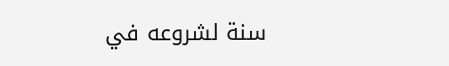سنة لشروعه في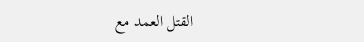القتل العمد مع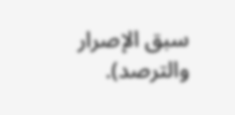سبق الإصرار والترصد).